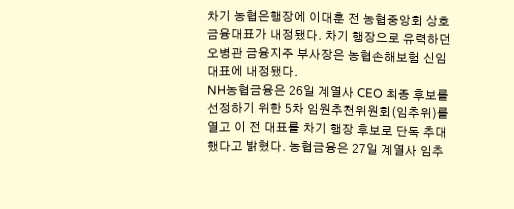차기 농협은행장에 이대훈 전 농협중앙회 상호금융대표가 내정됐다. 차기 행장으로 유력하던 오병관 금융지주 부사장은 농협손해보험 신임 대표에 내정됐다.
NH농협금융은 26일 계열사 CEO 최종 후보를 선정하기 위한 5차 임원추천위원회(임추위)를 열고 이 전 대표를 차기 행장 후보로 단독 추대했다고 밝혔다. 농협금융은 27일 계열사 임추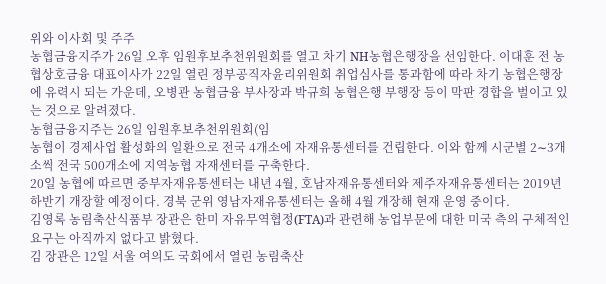위와 이사회 및 주주
농협금융지주가 26일 오후 임원후보추천위원회를 열고 차기 NH농협은행장을 선임한다. 이대훈 전 농협상호금융 대표이사가 22일 열린 정부공직자윤리위원회 취업심사를 통과함에 따라 차기 농협은행장에 유력시 되는 가운데, 오병관 농협금융 부사장과 박규희 농협은행 부행장 등이 막판 경합을 벌이고 있는 것으로 알려졌다.
농협금융지주는 26일 임원후보추천위원회(임
농협이 경제사업 활성화의 일환으로 전국 4개소에 자재유통센터를 건립한다. 이와 함께 시군별 2∼3개소씩 전국 500개소에 지역농협 자재센터를 구축한다.
20일 농협에 따르면 중부자재유통센터는 내년 4월, 호남자재유통센터와 제주자재유통센터는 2019년 하반기 개장할 예정이다. 경북 군위 영남자재유통센터는 올해 4월 개장해 현재 운영 중이다.
김영록 농림축산식품부 장관은 한미 자유무역협정(FTA)과 관련해 농업부문에 대한 미국 측의 구체적인 요구는 아직까지 없다고 밝혔다.
김 장관은 12일 서울 여의도 국회에서 열린 농림축산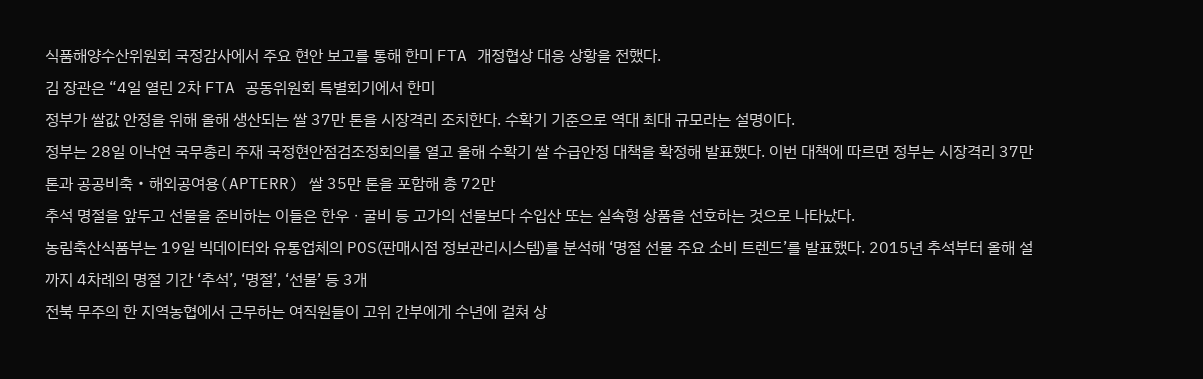식품해양수산위원회 국정감사에서 주요 현안 보고를 통해 한미 FTA 개정협상 대응 상황을 전했다.
김 장관은 “4일 열린 2차 FTA 공동위원회 특별회기에서 한미
정부가 쌀값 안정을 위해 올해 생산되는 쌀 37만 톤을 시장격리 조치한다. 수확기 기준으로 역대 최대 규모라는 설명이다.
정부는 28일 이낙연 국무총리 주재 국정현안점검조정회의를 열고 올해 수확기 쌀 수급안정 대책을 확정해 발표했다. 이번 대책에 따르면 정부는 시장격리 37만 톤과 공공비축‧해외공여용(APTERR) 쌀 35만 톤을 포함해 총 72만
추석 명절을 앞두고 선물을 준비하는 이들은 한우ㆍ굴비 등 고가의 선물보다 수입산 또는 실속형 상품을 선호하는 것으로 나타났다.
농림축산식품부는 19일 빅데이터와 유통업체의 POS(판매시점 정보관리시스템)를 분석해 ‘명절 선물 주요 소비 트렌드’를 발표했다. 2015년 추석부터 올해 설까지 4차례의 명절 기간 ‘추석’, ‘명절’, ‘선물’ 등 3개
전북 무주의 한 지역농협에서 근무하는 여직원들이 고위 간부에게 수년에 걸쳐 상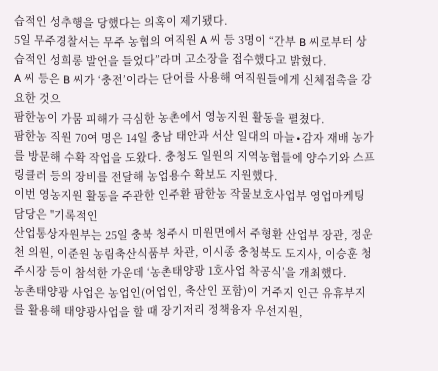습적인 성추행을 당했다는 의혹이 제기됐다.
5일 무주경찰서는 무주 농협의 여직원 A 씨 등 3명이 “간부 B 씨로부터 상습적인 성희롱 발언을 들었다”라며 고소장을 접수했다고 밝혔다.
A 씨 등은 B 씨가 ‘충전’이라는 단어를 사용해 여직원들에게 신체접촉을 강요한 것으
팜한농이 가뭄 피해가 극심한 농촌에서 영농지원 활동을 펼쳤다.
팜한농 직원 70여 명은 14일 충남 태안과 서산 일대의 마늘∙감자 재배 농가를 방문해 수확 작업을 도왔다. 충청도 일원의 지역농협들에 양수기와 스프링클러 등의 장비를 전달해 농업용수 확보도 지원했다.
이번 영농지원 활동을 주관한 인주환 팜한농 작물보호사업부 영업마케팅담당은 "기록적인
산업통상자원부는 25일 충북 청주시 미원면에서 주형환 산업부 장관, 정운천 의원, 이준원 농림축산식품부 차관, 이시종 충청북도 도지사, 이승훈 청주시장 등이 참석한 가운데 ‘농촌태양광 1호사업 착공식’을 개최했다.
농촌태양광 사업은 농업인(어업인, 축산인 포함)이 거주지 인근 유휴부지를 활용해 태양광사업을 할 때 장기저리 정책융자 우선지원,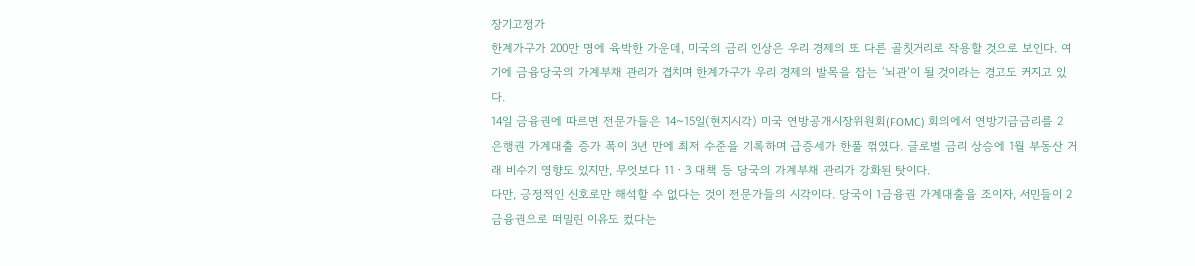장기고정가
한계가구가 200만 명에 육박한 가운데, 미국의 금리 인상은 우리 경제의 또 다른 골칫거리로 작용할 것으로 보인다. 여기에 금융당국의 가계부채 관리가 겹치며 한계가구가 우리 경제의 발목을 잡는 ‘뇌관’이 될 것이라는 경고도 커지고 있다.
14일 금융권에 따르면 전문가들은 14~15일(현지시각) 미국 연방공개시장위원회(FOMC) 회의에서 연방기금금리를 2
은행권 가계대출 증가 폭이 3년 만에 최저 수준을 기록하며 급증세가 한풀 꺾였다. 글로벌 금리 상승에 1월 부동산 거래 비수기 영향도 있지만, 무엇보다 11ㆍ3 대책 등 당국의 가계부채 관리가 강화된 탓이다.
다만, 긍정적인 신호로만 해석할 수 없다는 것이 전문가들의 시각이다. 당국이 1금융권 가계대출을 조이자, 서민들이 2금융권으로 떠밀린 이유도 컸다는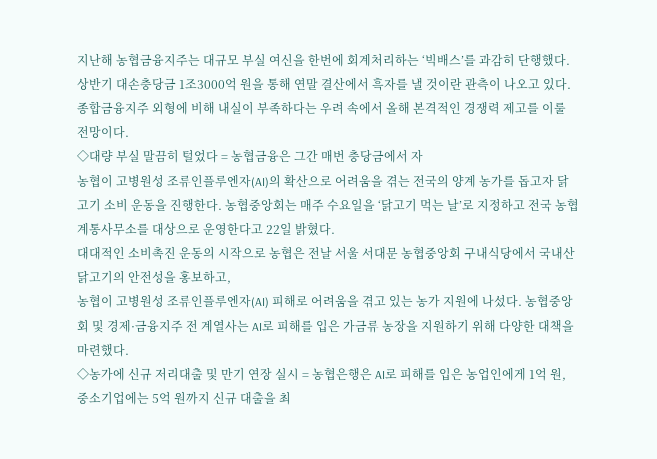지난해 농협금융지주는 대규모 부실 여신을 한번에 회계처리하는 ‘빅배스’를 과감히 단행했다. 상반기 대손충당금 1조3000억 원을 통해 연말 결산에서 흑자를 낼 것이란 관측이 나오고 있다. 종합금융지주 외형에 비해 내실이 부족하다는 우려 속에서 올해 본격적인 경쟁력 제고를 이룰 전망이다.
◇대량 부실 말끔히 털었다 = 농협금융은 그간 매번 충당금에서 자
농협이 고병원성 조류인플루엔자(AI)의 확산으로 어려움을 겪는 전국의 양계 농가를 돕고자 닭고기 소비 운동을 진행한다. 농협중앙회는 매주 수요일을 ‘닭고기 먹는 날’로 지정하고 전국 농협 계통사무소를 대상으로 운영한다고 22일 밝혔다.
대대적인 소비촉진 운동의 시작으로 농협은 전날 서울 서대문 농협중앙회 구내식당에서 국내산 닭고기의 안전성을 홍보하고,
농협이 고병원성 조류인플루엔자(AI) 피해로 어려움을 겪고 있는 농가 지원에 나섰다. 농협중앙회 및 경제·금융지주 전 계열사는 AI로 피해를 입은 가금류 농장을 지원하기 위해 다양한 대책을 마련했다.
◇농가에 신규 저리대출 및 만기 연장 실시 = 농협은행은 AI로 피해를 입은 농업인에게 1억 원, 중소기업에는 5억 원까지 신규 대출을 최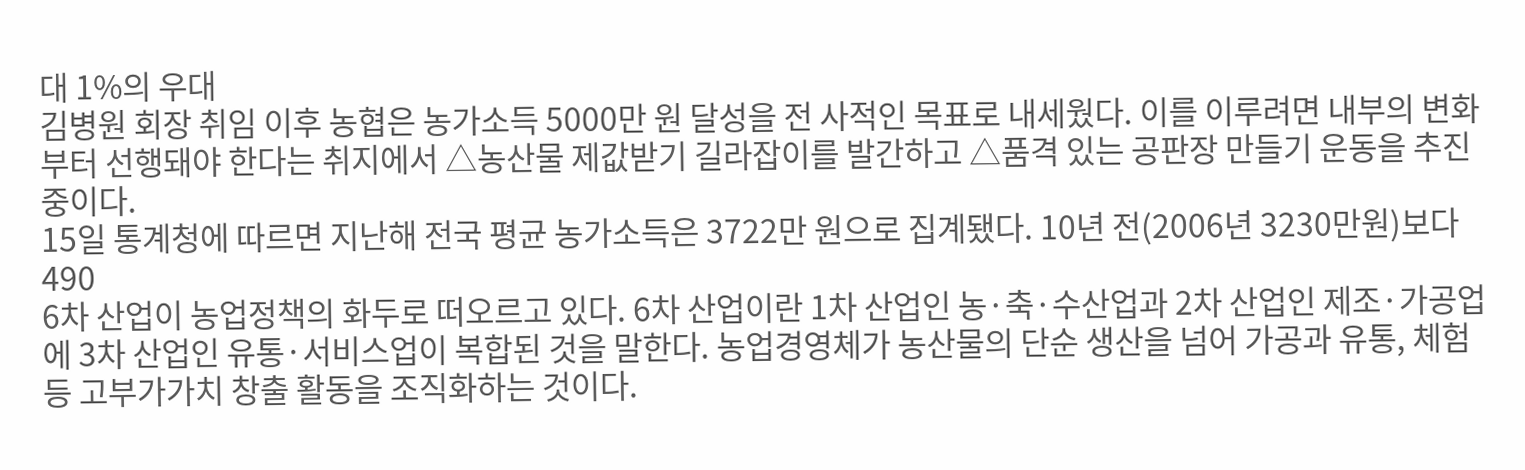대 1%의 우대
김병원 회장 취임 이후 농협은 농가소득 5000만 원 달성을 전 사적인 목표로 내세웠다. 이를 이루려면 내부의 변화부터 선행돼야 한다는 취지에서 △농산물 제값받기 길라잡이를 발간하고 △품격 있는 공판장 만들기 운동을 추진 중이다.
15일 통계청에 따르면 지난해 전국 평균 농가소득은 3722만 원으로 집계됐다. 10년 전(2006년 3230만원)보다 490
6차 산업이 농업정책의 화두로 떠오르고 있다. 6차 산업이란 1차 산업인 농·축·수산업과 2차 산업인 제조·가공업에 3차 산업인 유통·서비스업이 복합된 것을 말한다. 농업경영체가 농산물의 단순 생산을 넘어 가공과 유통, 체험 등 고부가가치 창출 활동을 조직화하는 것이다.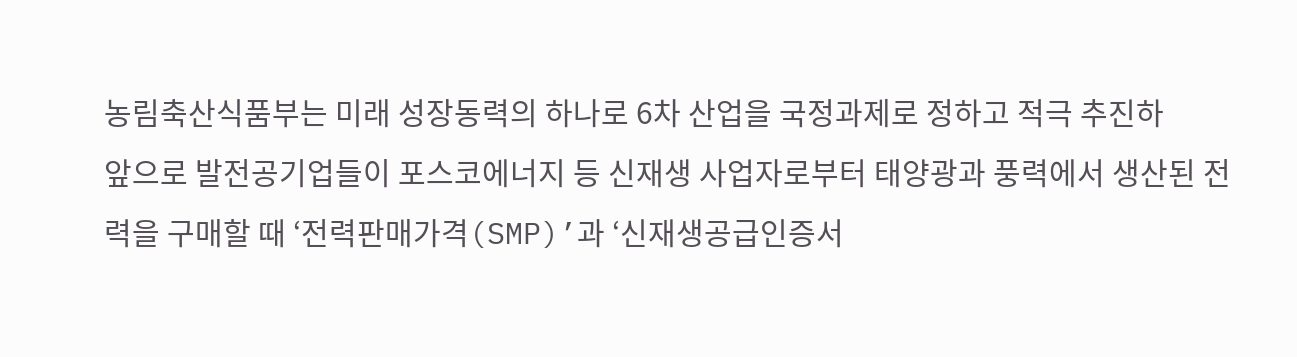농림축산식품부는 미래 성장동력의 하나로 6차 산업을 국정과제로 정하고 적극 추진하
앞으로 발전공기업들이 포스코에너지 등 신재생 사업자로부터 태양광과 풍력에서 생산된 전력을 구매할 때 ‘전력판매가격(SMP)’과 ‘신재생공급인증서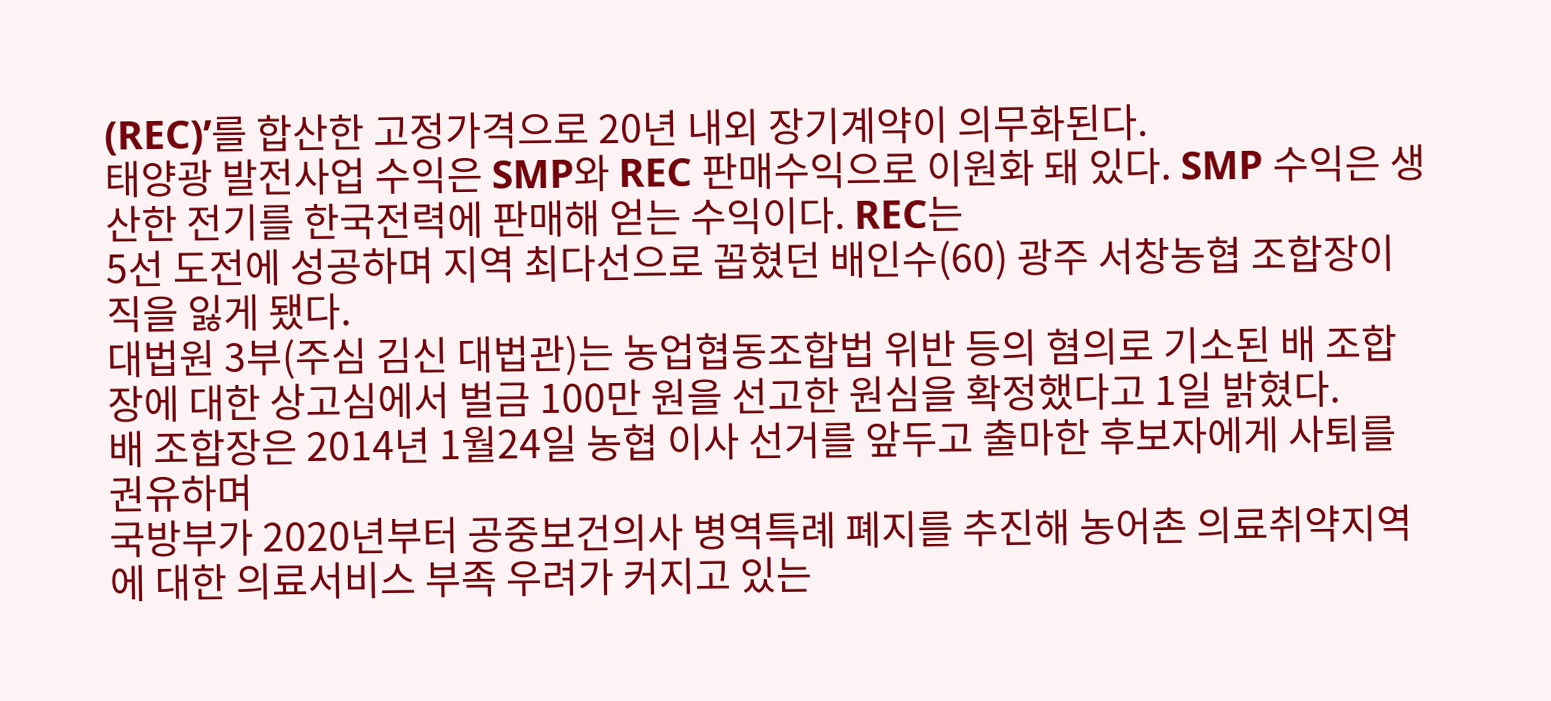(REC)’를 합산한 고정가격으로 20년 내외 장기계약이 의무화된다.
태양광 발전사업 수익은 SMP와 REC 판매수익으로 이원화 돼 있다. SMP 수익은 생산한 전기를 한국전력에 판매해 얻는 수익이다. REC는
5선 도전에 성공하며 지역 최다선으로 꼽혔던 배인수(60) 광주 서창농협 조합장이 직을 잃게 됐다.
대법원 3부(주심 김신 대법관)는 농업협동조합법 위반 등의 혐의로 기소된 배 조합장에 대한 상고심에서 벌금 100만 원을 선고한 원심을 확정했다고 1일 밝혔다.
배 조합장은 2014년 1월24일 농협 이사 선거를 앞두고 출마한 후보자에게 사퇴를 권유하며
국방부가 2020년부터 공중보건의사 병역특례 폐지를 추진해 농어촌 의료취약지역에 대한 의료서비스 부족 우려가 커지고 있는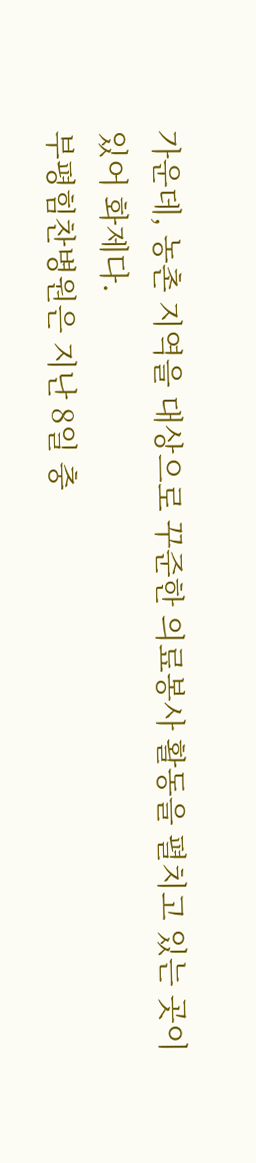가운데, 농촌 지역을 대상으로 꾸준한 의료봉사 활동을 펼치고 있는 곳이 있어 화제다.
부평힘찬병원은 지난 8일 충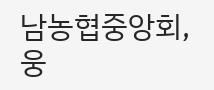남농협중앙회, 웅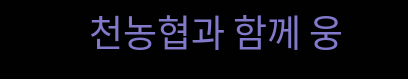천농협과 함께 웅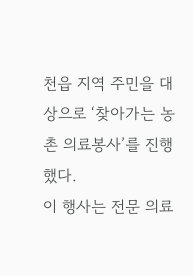천읍 지역 주민을 대상으로 ‘찾아가는 농촌 의료봉사’를 진행했다.
이 행사는 전문 의료